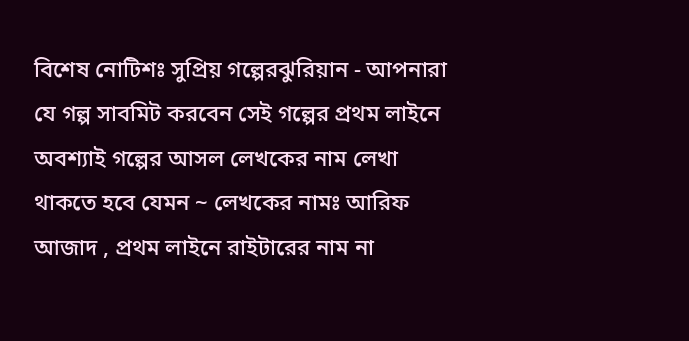বিশেষ নোটিশঃ সুপ্রিয় গল্পেরঝুরিয়ান - আপনারা যে গল্প সাবমিট করবেন সেই গল্পের প্রথম লাইনে অবশ্যাই গল্পের আসল লেখকের নাম লেখা থাকতে হবে যেমন ~ লেখকের নামঃ আরিফ আজাদ , প্রথম লাইনে রাইটারের নাম না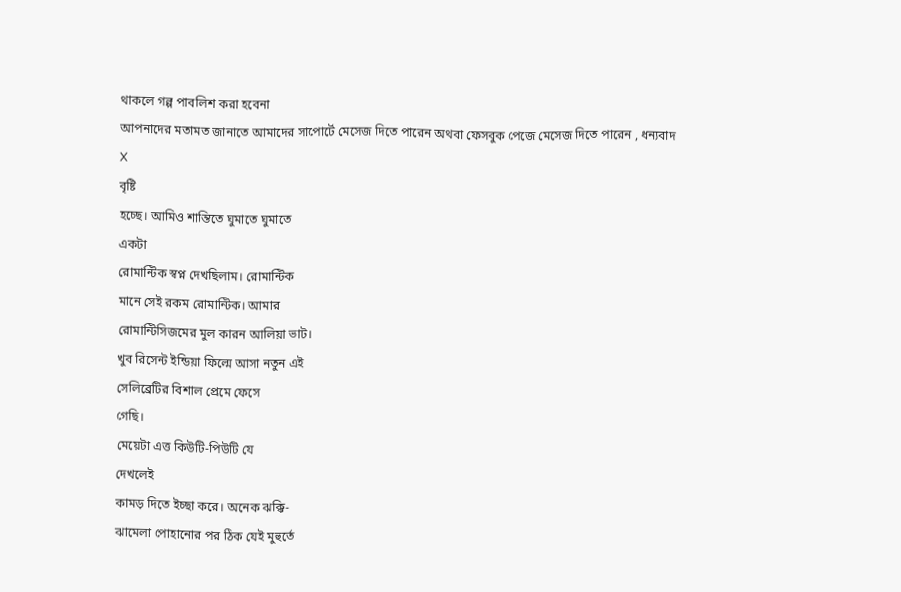থাকলে গল্প পাবলিশ করা হবেনা
আপনাদের মতামত জানাতে আমাদের সাপোর্টে মেসেজ দিতে পারেন অথবা ফেসবুক পেজে মেসেজ দিতে পারেন , ধন্যবাদ
X
বৃষ্টি
হচ্ছে। আমিও শান্তিতে ঘুমাতে ঘুমাতে
একটা
রোমান্টিক স্বপ্ন দেখছিলাম। রোমান্টিক
মানে সেই রকম রোমান্টিক। আমার
রোমান্টিসিজমের মুল কারন আলিয়া ভাট।
খুব রিসেন্ট ইন্ডিয়া ফিল্মে আসা নতুন এই
সেলিব্রেটির বিশাল প্রেমে ফেসে
গেছি।
মেয়েটা এত্ত কিউটি-পিউটি যে
দেখলেই
কামড় দিতে ইচ্ছা করে। অনেক ঝক্কি-
ঝামেলা পোহানোর পর ঠিক যেই মুহুর্তে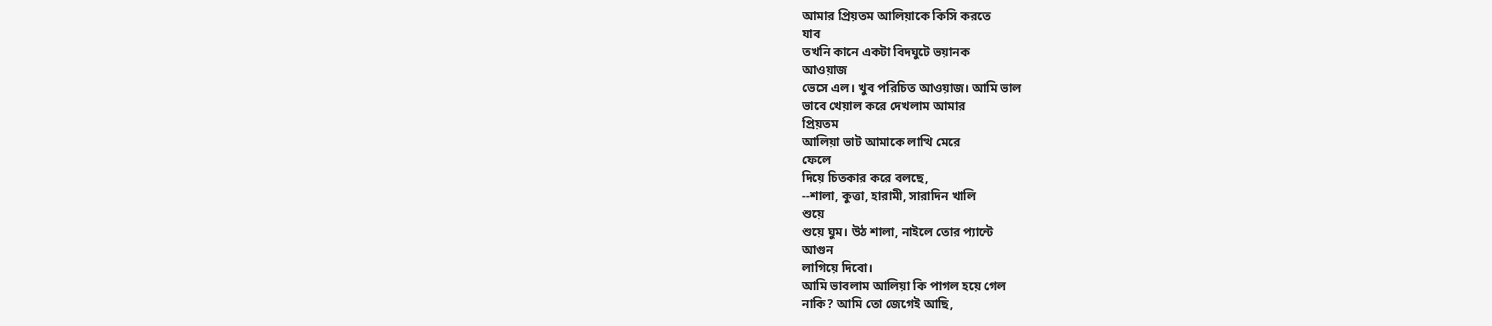আমার প্রিয়তম আলিয়াকে কিসি করতে
যাব
তখনি কানে একটা বিদঘুটে ভয়ানক
আওয়াজ
ভেসে এল। খুব পরিচিত আওয়াজ। আমি ভাল
ভাবে খেয়াল করে দেখলাম আমার
প্রিয়তম
আলিয়া ভাট আমাকে লাত্থি মেরে
ফেলে
দিয়ে চিতকার করে বলছে,
--শালা, কুত্তা, হারামী, সারাদিন খালি
শুয়ে
শুয়ে ঘুম। উঠ শালা, নাইলে তোর প্যান্টে
আগুন
লাগিয়ে দিবো।
আমি ভাবলাম আলিয়া কি পাগল হয়ে গেল
নাকি? আমি তো জেগেই আছি,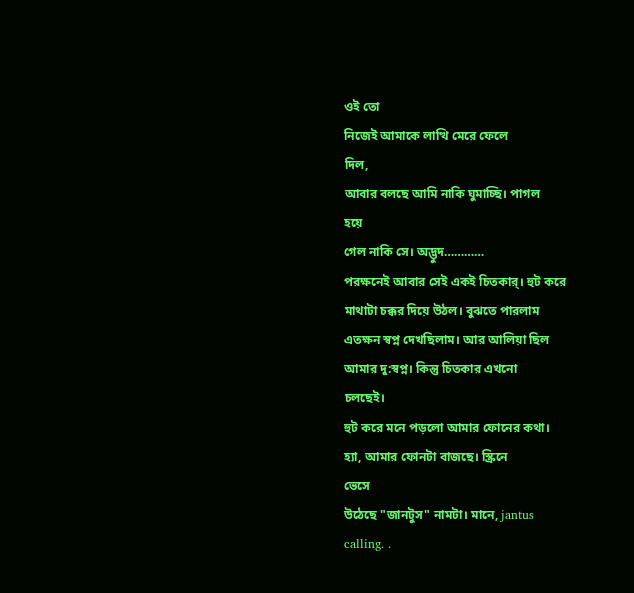ওই তো
নিজেই আমাকে লাত্থি মেরে ফেলে
দিল,
আবার বলছে আমি নাকি ঘুমাচ্ছি। পাগল
হয়ে
গেল নাকি সে। অদ্ভুদ…………
পরক্ষনেই আবার সেই একই চিতকার্। হুট করে
মাথাটা চক্কর দিয়ে উঠল। বুঝতে পারলাম
এতক্ষন স্বপ্ন দেখছিলাম। আর আলিয়া ছিল
আমার দু:স্বপ্ন। কিন্তু চিতকার এখনো
চলছেই।
হুট করে মনে পড়লো আমার ফোনের কথা।
হ্যা, আমার ফোনটা বাজছে। স্ক্রিনে
ভেসে
উঠেছে "জানটুস" নামটা। মানে, jantus
calling. .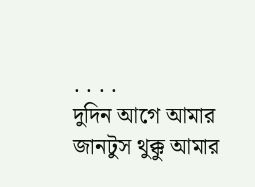. . . .
দুদিন আগে আমার জানটুস থুক্কু আমার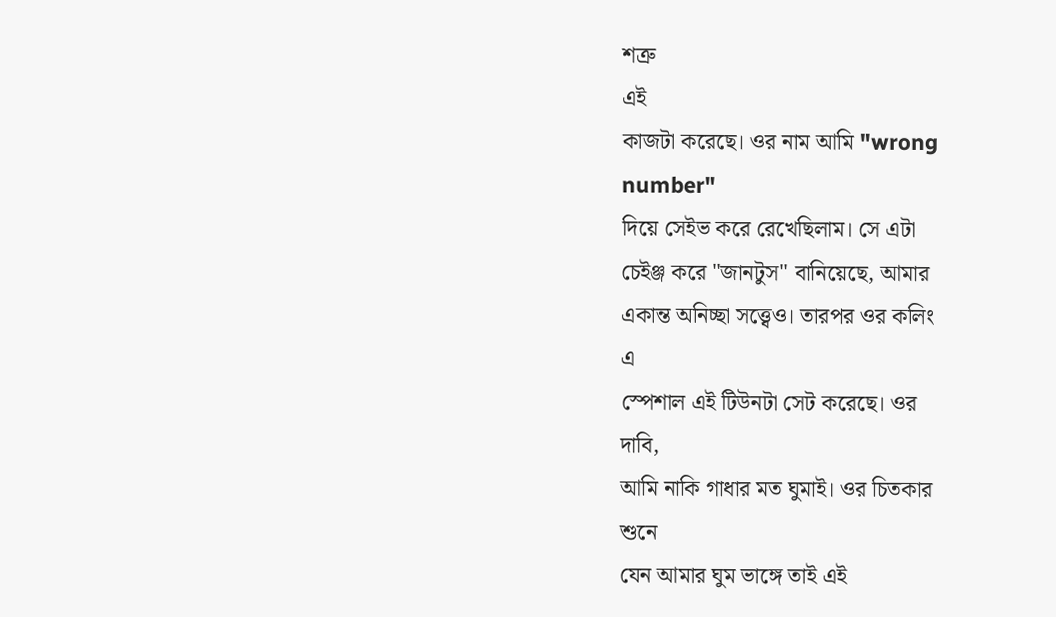শত্রু
এই
কাজটা করেছে। ওর নাম আমি "wrong
number"
দিয়ে সেইভ করে রেখেছিলাম। সে এটা
চেইঞ্জ করে "জানটুস" বানিয়েছে, আমার
একান্ত অনিচ্ছা সত্ত্বেও। তারপর ওর কলিং
এ
স্পেশাল এই টিউনটা সেট করেছে। ওর
দাবি,
আমি নাকি গাধার মত ঘুমাই। ওর চিতকার
শুনে
যেন আমার ঘুম ভাঙ্গে তাই এই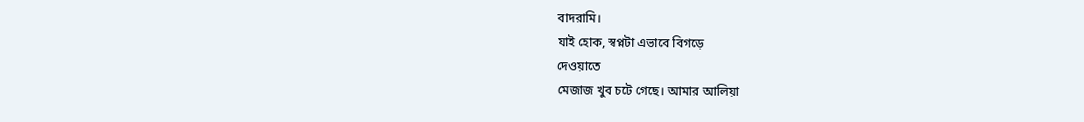বাদরামি।
যাই হোক, স্বপ্নটা এভাবে বিগড়ে
দেওয়াতে
মেজাজ খুব চটে গেছে। আমার আলিয়া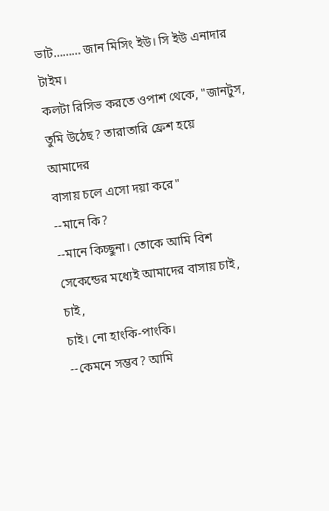ভাট……… জান মিসিং ইউ। সি ইউ এনাদার
টাইম।
কলটা রিসিভ করতে ওপাশ থেকে, "জানটুস,
তুমি উঠেছ? তারাতারি ফ্রেশ হয়ে
আমাদের
বাসায় চলে এসো দয়া করে"
--মানে কি?
--মানে কিচ্ছুনা। তোকে আমি বিশ
সেকেন্ডের মধ্যেই আমাদের বাসায় চাই,
চাই,
চাই। নো হাংকি-পাংকি।
--কেমনে সম্ভব? আমি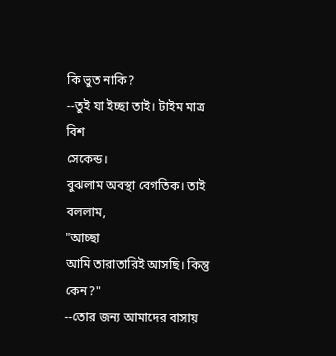কি ভুত নাকি?
--তুই যা ইচ্ছা তাই। টাইম মাত্র বিশ
সেকেন্ড।
বুঝলাম অবস্থা বেগতিক। তাই বললাম,
"আচ্ছা
আমি তারাতারিই আসছি। কিন্তু কেন?"
--তোর জন্য আমাদের বাসায়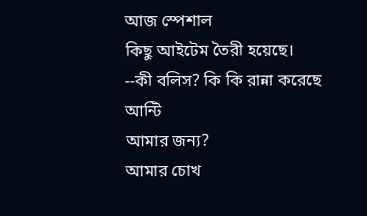আজ স্পেশাল
কিছু আইটেম তৈরী হয়েছে।
--কী বলিস? কি কি রান্না করেছে আন্টি
আমার জন্য?
আমার চোখ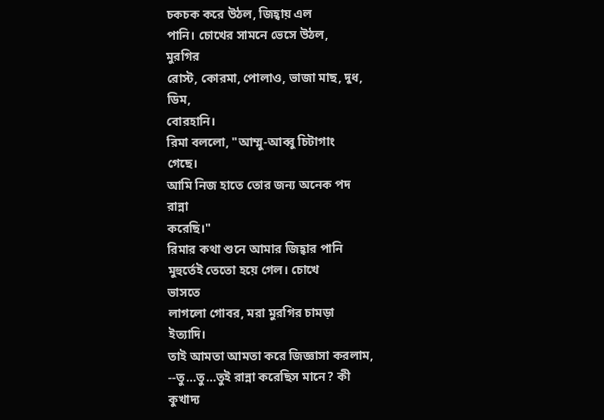চকচক করে উঠল, জিহ্বায় এল
পানি। চোখের সামনে ভেসে উঠল,
মুরগির
রোস্ট, কোরমা, পোলাও, ভাজা মাছ, দুধ,
ডিম,
বোরহানি।
রিমা বললো, "আম্মু-আব্বু চিটাগাং
গেছে।
আমি নিজ হাতে তোর জন্য অনেক পদ
রান্না
করেছি।"
রিমার কথা শুনে আমার জিহ্বার পানি
মুহুর্তেই তেতো হয়ে গেল। চোখে
ভাসতে
লাগলো গোবর, মরা মুরগির চামড়া
ইত্যাদি।
তাই আমতা আমতা করে জিজ্ঞাসা করলাম,
--তু…তু…তুই রান্না করেছিস মানে? কী
কুখাদ্য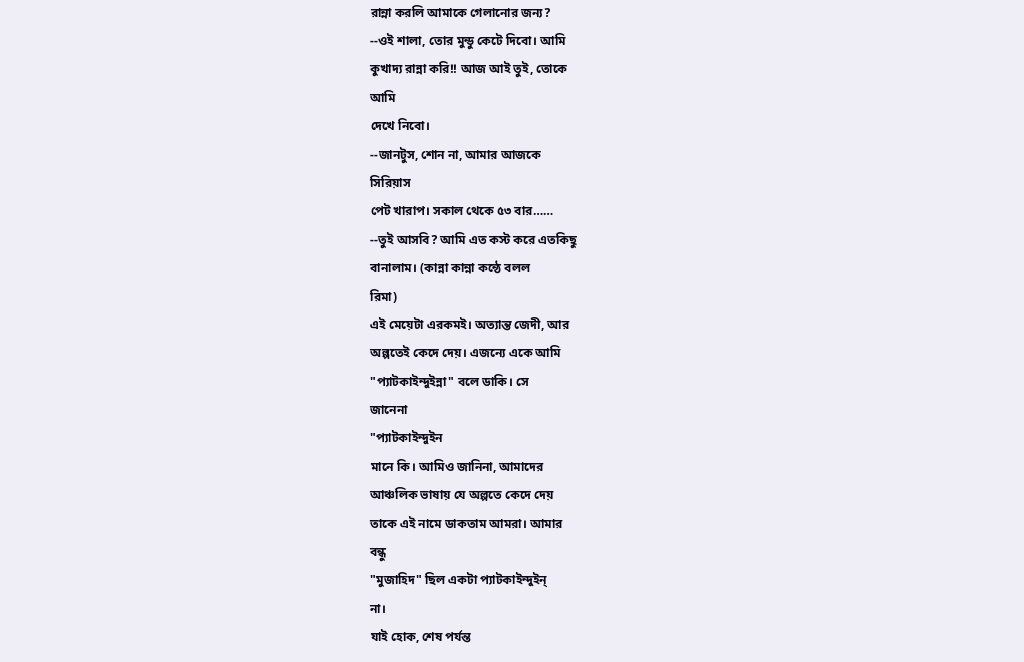রান্না করলি আমাকে গেলানোর জন্য?
--ওই শালা, তোর মুন্ডু কেটে দিবো। আমি
কুখাদ্য রান্না করি!! আজ আই তুই, তোকে
আমি
দেখে নিবো।
--জানটুস, শোন না, আমার আজকে
সিরিয়াস
পেট খারাপ। সকাল থেকে ৫৩ বার……
--তুই আসবি? আমি এত কস্ট করে এতকিছু
বানালাম। (কান্না কান্না কন্ঠে বলল
রিমা)
এই মেয়েটা এরকমই। অত্যান্ত জেদী, আর
অল্পতেই কেদে দেয়। এজন্যে একে আমি
"প্যাটকাইন্দুইন্না" বলে ডাকি। সে
জানেনা
"প্যাটকাইন্দুইন
মানে কি। আমিও জানিনা, আমাদের
আঞ্চলিক ভাষায় যে অল্পতে কেদে দেয়
তাকে এই নামে ডাকতাম আমরা। আমার
বন্ধু
"মুজাহিদ" ছিল একটা প্যাটকাইন্দুইন্
না।
যাই হোক, শেষ পর্যন্ত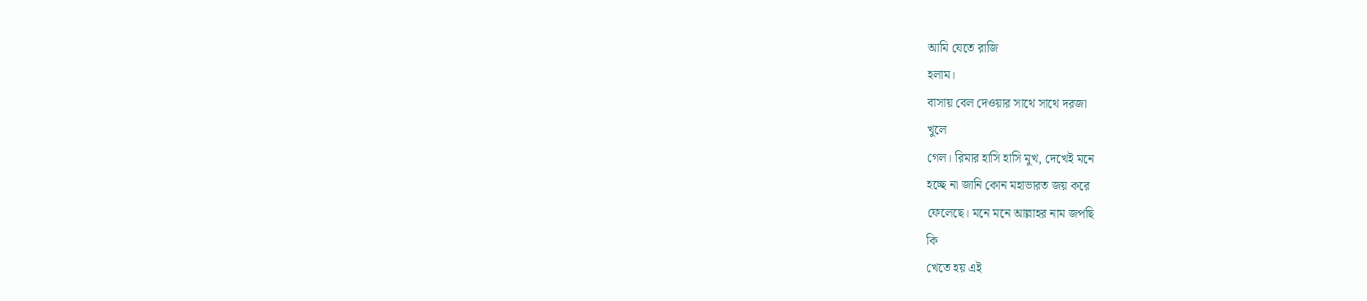আমি যেতে রাজি
হলাম।
বাসায় বেল দেওয়ার সাথে সাথে দরজা
খুলে
গেল। রিমার হাসি হাসি মুখ, দেখেই মনে
হচ্ছে না জানি কোন মহাভারত জয় করে
ফেলেছে। মনে মনে আল্লাহর নাম জপছি
কি
খেতে হয় এই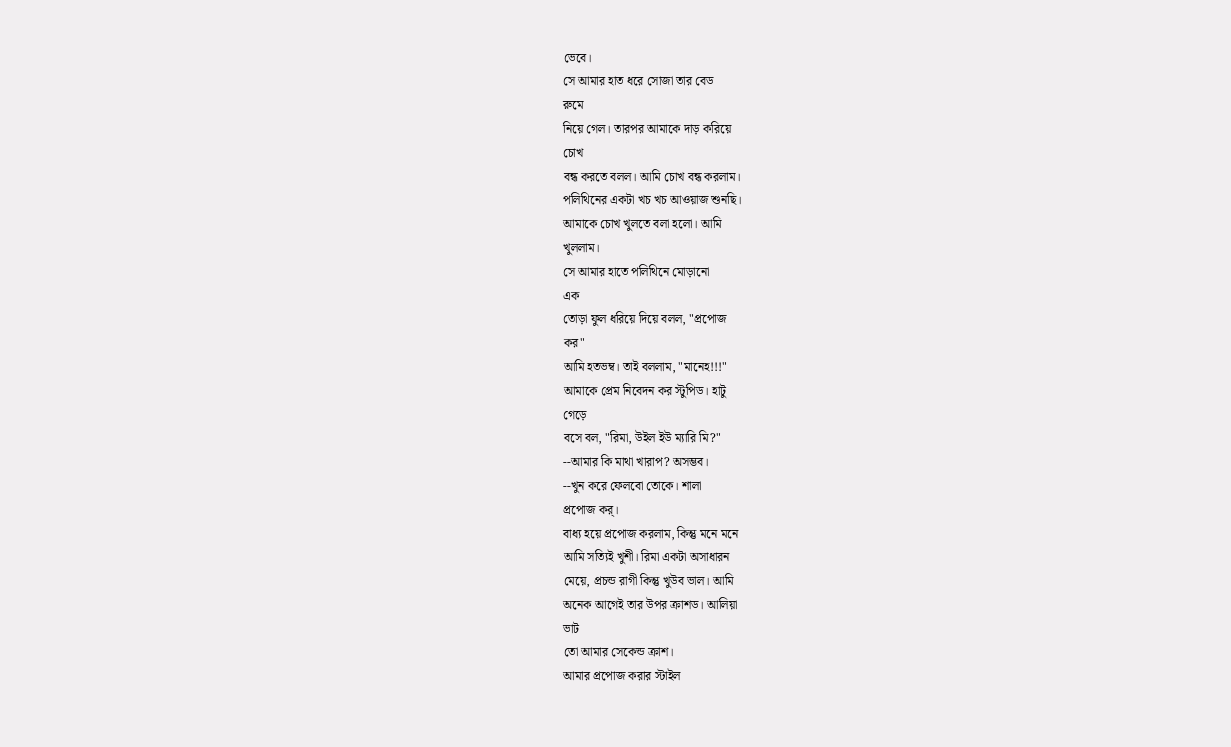ভেবে।
সে আমার হাত ধরে সোজা তার বেড
রুমে
নিয়ে গেল। তারপর আমাকে দাড় করিয়ে
চোখ
বন্ধ করতে বলল। আমি চোখ বন্ধ করলাম।
পলিথিনের একটা খচ খচ আওয়াজ শুনছি।
আমাকে চোখ খুলতে বলা হলো। আমি
খুললাম।
সে আমার হাতে পলিথিনে মোড়ানো
এক
তোড়া ফুল ধরিয়ে দিয়ে বলল, "প্রপোজ
কর"
আমি হতভম্ব। তাই বললাম, "মানেহ!!!"
আমাকে প্রেম নিবেদন কর স্টুপিড। হাটু
গেড়ে
বসে বল, "রিমা, উইল ইউ ম্যারি মি?"
--আমার কি মাথা খারাপ? অসম্ভব।
--খুন করে ফেলবো তোকে। শালা
প্রপোজ কর্।
বাধ্য হয়ে প্রপোজ করলাম, কিন্তু মনে মনে
আমি সত্যিই খুশী। রিমা একটা অসাধারন
মেয়ে, প্রচন্ড রাগী কিন্তু খুউব ভাল। আমি
অনেক আগেই তার উপর ক্রাশড। আলিয়া
ভাট
তো আমার সেকেন্ড ক্রাশ।
আমার প্রপোজ করার স্টাইল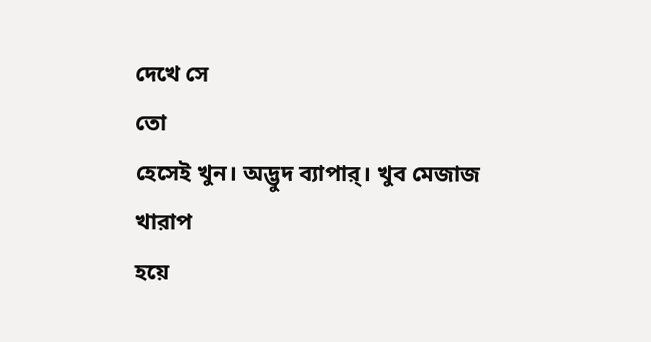দেখে সে
তো
হেসেই খুন। অদ্ভুদ ব্যাপার্। খুব মেজাজ
খারাপ
হয়ে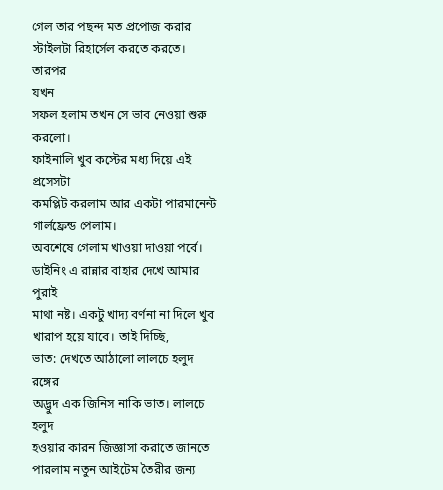গেল তার পছন্দ মত প্রপোজ করার
স্টাইলটা রিহার্সেল করতে করতে। তারপর
যখন
সফল হলাম তখন সে ভাব নেওয়া শুরু করলো।
ফাইনালি খুব কস্টের মধ্য দিয়ে এই
প্রসেসটা
কমপ্লিট করলাম আর একটা পারমানেন্ট
গার্লফ্রেন্ড পেলাম।
অবশেষে গেলাম খাওয়া দাওয়া পর্বে।
ডাইনিং এ রান্নার বাহার দেখে আমার
পুরাই
মাথা নষ্ট। একটু খাদ্য বর্ণনা না দিলে খুব
খারাপ হয়ে যাবে। তাই দিচ্ছি,
ভাত: দেখতে আঠালো লালচে হলুদ
রঙ্গের
অদ্ভুদ এক জিনিস নাকি ভাত। লালচে হলুদ
হওয়ার কারন জিজ্ঞাসা করাতে জানতে
পারলাম নতুন আইটেম তৈরীর জন্য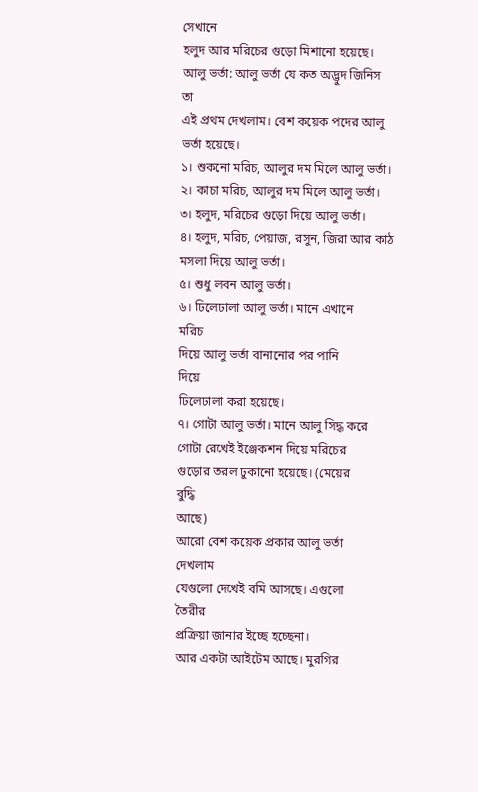সেখানে
হলুদ আর মরিচের গুড়ো মিশানো হয়েছে।
আলু ভর্তা: আলু ভর্তা যে কত অদ্ভুদ জিনিস
তা
এই প্রথম দেখলাম। বেশ কয়েক পদের আলু
ভর্তা হয়েছে।
১। শুকনো মরিচ, আলুর দম মিলে আলু ভর্তা।
২। কাচা মরিচ, আলুর দম মিলে আলু ভর্তা।
৩। হলুদ, মরিচের গুড়ো দিয়ে আলু ভর্তা।
৪। হলুদ, মরিচ, পেয়াজ, রসুন, জিরা আর কাঠ
মসলা দিয়ে আলু ভর্তা।
৫। শুধু লবন আলু ভর্তা।
৬। ঢিলেঢালা আলু ভর্তা। মানে এখানে
মরিচ
দিয়ে আলু ভর্তা বানানোর পর পানি
দিয়ে
ঢিলেঢালা করা হয়েছে।
৭। গোটা আলু ভর্তা। মানে আলু সিদ্ধ করে
গোটা রেখেই ইঞ্জেকশন দিয়ে মরিচের
গুড়োর তরল ঢুকানো হয়েছে। (মেয়ের
বুদ্ধি
আছে)
আরো বেশ কয়েক প্রকার আলু ভর্তা
দেখলাম
যেগুলো দেখেই বমি আসছে। এগুলো
তৈরীর
প্রক্রিয়া জানার ইচ্ছে হচ্ছেনা।
আর একটা আইটেম আছে। মুরগির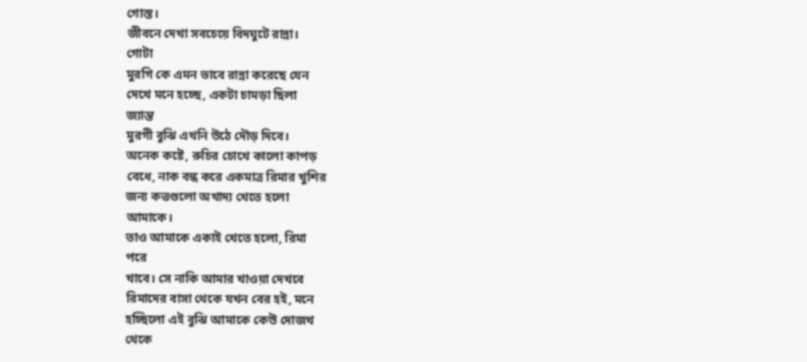গোস্ত।
জীবনে দেখা সবচেয়ে বিদঘুটে রান্না।
গোটা
মুরগি কে এমন ভাবে রান্না করেছে যেন
দেখে মনে হচ্ছে, একটা চামড়া ছিলা
জ্যান্ত
মুরগী বুঝি এখনি উঠে দৌড় দিবে।
অনেক কষ্টে, রুচির চোখে কালো কাপড়
বেধে, নাক বন্ধ করে একমাত্র রিমার খুশির
জন্য কত্তগুলো অখাদ্য খেতে হলো
আমাকে।
তাও আমাকে একাই খেতে হলো, রিমা
পরে
খাবে। সে নাকি আমার খাওয়া দেখবে
রিমাদের বাসা থেকে যখন বের হই, মনে
হচ্ছিলো এই বুঝি আমাকে কেউ দোজখ
থেকে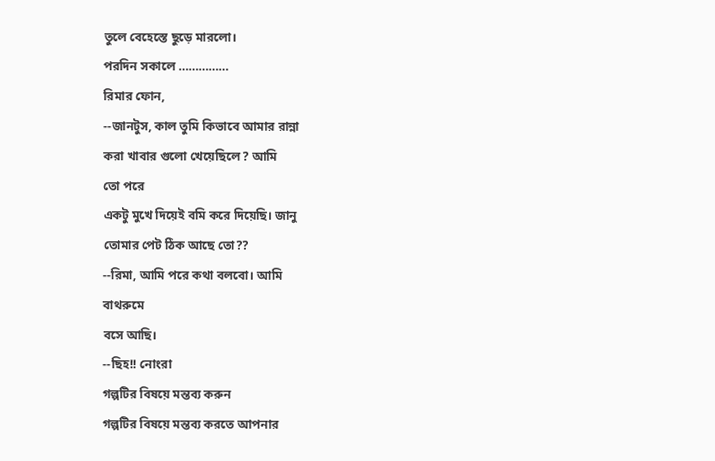তুলে বেহেস্তে ছুড়ে মারলো।
পরদিন সকালে ……………
রিমার ফোন,
--জানটুস, কাল তুমি কিভাবে আমার রান্না
করা খাবার গুলো খেয়েছিলে? আমি
তো পরে
একটু মুখে দিয়েই বমি করে দিয়েছি। জানু
তোমার পেট ঠিক আছে তো??
--রিমা, আমি পরে কথা বলবো। আমি
বাথরুমে
বসে আছি।
--ছিহ!! নোংরা
গল্পটির বিষয়ে মন্তব্য করুন
গল্পটির বিষয়ে মন্তব্য করতে আপনার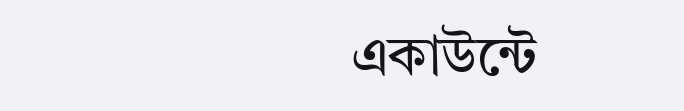একাউন্টে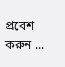প্রবেশ করুন ...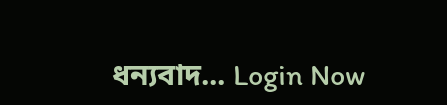ধন্যবাদ... Login Now